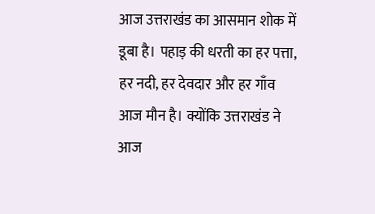आज उत्तराखंड का आसमान शोक में डूबा है। पहाड़ की धरती का हर पत्ता, हर नदी, हर देवदार और हर गाँव आज मौन है। क्योंकि उत्तराखंड ने आज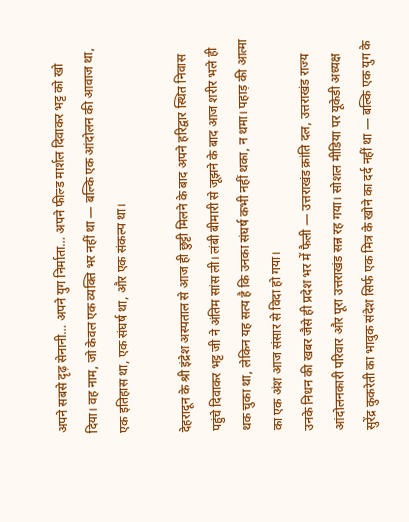अपने सबसे दृढ़ सेनानी… अपने युग निर्माता… अपने फील्ड मार्शल दिवाकर भट्ट को खो दिया। वह नाम, जो केवल एक व्यक्ति भर नहीं था — बल्कि एक आंदोलन की आवाज था, एक इतिहास था, एक संघर्ष था, और एक संकल्प था।

देहरादून के श्री इंद्रेश अस्पताल से आज ही छुट्टी मिलने के बाद अपने हरिद्वार स्थित निवास पहुंचे दिवाकर भट्ट जी ने अंतिम सांस ली। लंबी बीमारी से जूझने के बाद आज शरीर भले ही थक चुका था, लेकिन यह सत्य है कि उनका संघर्ष कभी नहीं थका, न थमा। पहाड़ की आत्मा का एक अंश आज संसार से विदा हो गया।
उनके निधन की खबर जैसे ही प्रदेश भर में फैली — उत्तराखंड क्रांति दल, उत्तराखंड राज्य आंदोलनकारी परिवार और पूरा उत्तराखंड सन्न रह गया। सोशल मीडिया पर यूकेडी अध्यक्ष सुरेंद्र कुकरेती का भावुक संदेश सिर्फ एक मित्र के खोने का दर्द नहीं था — बल्कि एक युग के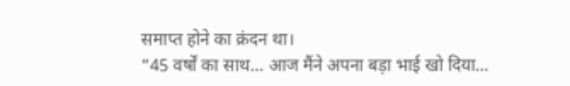समाप्त होने का क्रंदन था।
“45 वर्षों का साथ… आज मैंने अपना बड़ा भाई खो दिया…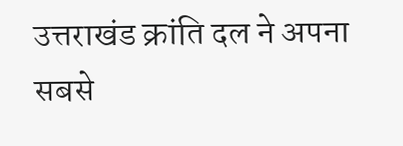उत्तराखंड क्रांति दल ने अपना सबसे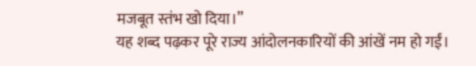मजबूत स्तंभ खो दिया।”
यह शब्द पढ़कर पूरे राज्य आंदोलनकारियों की आंखें नम हो गईं।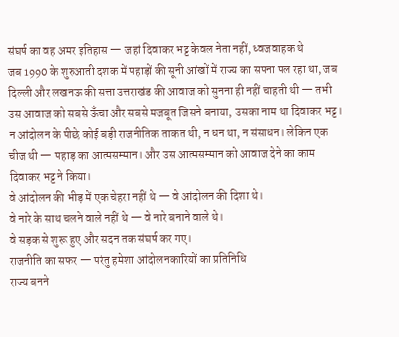संघर्ष का वह अमर इतिहास — जहां दिवाकर भट्ट केवल नेता नहीं, ध्वजवाहक थे
जब 1990 के शुरुआती दशक में पहाड़ों की सूनी आंखों में राज्य का सपना पल रहा था, जब दिल्ली और लखनऊ की सत्ता उत्तराखंड की आवाज को सुनना ही नहीं चाहती थी — तभी उस आवाज को सबसे ऊँचा और सबसे मजबूत जिसने बनाया, उसका नाम था दिवाकर भट्ट।
न आंदोलन के पीछे कोई बड़ी राजनीतिक ताकत थी, न धन था, न संसाधन। लेकिन एक चीज थी — पहाड़ का आत्मसम्मान। और उस आत्मसम्मान को आवाज देने का काम दिवाकर भट्ट ने किया।
वे आंदोलन की भीड़ में एक चेहरा नहीं थे — वे आंदोलन की दिशा थे।
वे नारे के साथ चलने वाले नहीं थे — वे नारे बनाने वाले थे।
वे सड़क से शुरू हुए और सदन तक संघर्ष कर गए।
राजनीति का सफर — परंतु हमेशा आंदोलनकारियों का प्रतिनिधि
राज्य बनने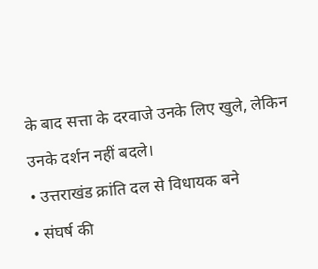के बाद सत्ता के दरवाजे उनके लिए खुले, लेकिन उनके दर्शन नहीं बदले।
• उत्तराखंड क्रांति दल से विधायक बने
• संघर्ष की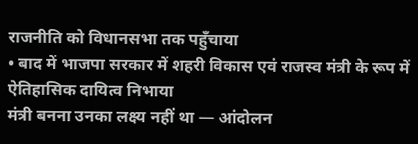राजनीति को विधानसभा तक पहुँचाया
• बाद में भाजपा सरकार में शहरी विकास एवं राजस्व मंत्री के रूप में ऐतिहासिक दायित्व निभाया
मंत्री बनना उनका लक्ष्य नहीं था — आंदोलन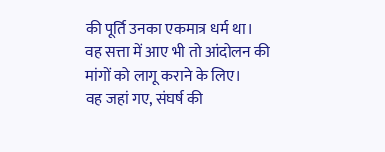की पूर्ति उनका एकमात्र धर्म था।
वह सत्ता में आए भी तो आंदोलन की मांगों को लागू कराने के लिए।
वह जहां गए, संघर्ष की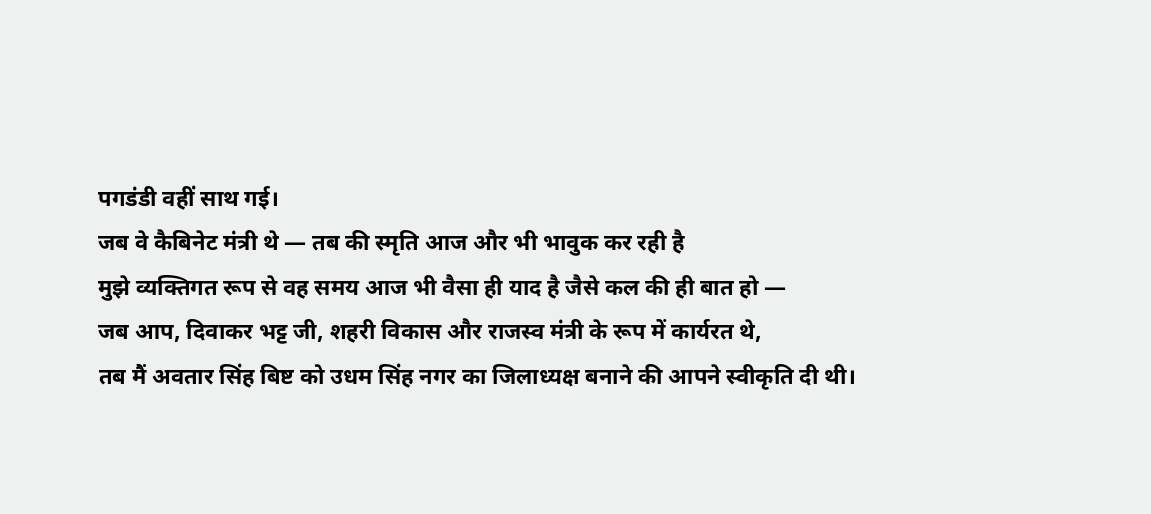पगडंडी वहीं साथ गई।
जब वे कैबिनेट मंत्री थे — तब की स्मृति आज और भी भावुक कर रही है
मुझे व्यक्तिगत रूप से वह समय आज भी वैसा ही याद है जैसे कल की ही बात हो —
जब आप, दिवाकर भट्ट जी, शहरी विकास और राजस्व मंत्री के रूप में कार्यरत थे,
तब मैं अवतार सिंह बिष्ट को उधम सिंह नगर का जिलाध्यक्ष बनाने की आपने स्वीकृति दी थी।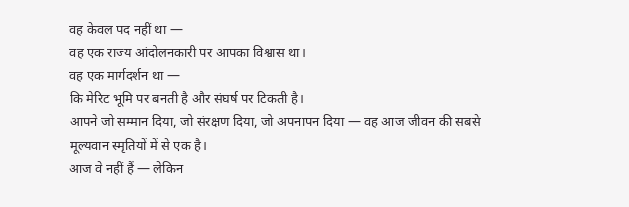वह केवल पद नहीं था —
वह एक राज्य आंदोलनकारी पर आपका विश्वास था।
वह एक मार्गदर्शन था —
कि मेरिट भूमि पर बनती है और संघर्ष पर टिकती है।
आपने जो सम्मान दिया, जो संरक्षण दिया, जो अपनापन दिया — वह आज जीवन की सबसे मूल्यवान स्मृतियों में से एक है।
आज वे नहीं हैं — लेकिन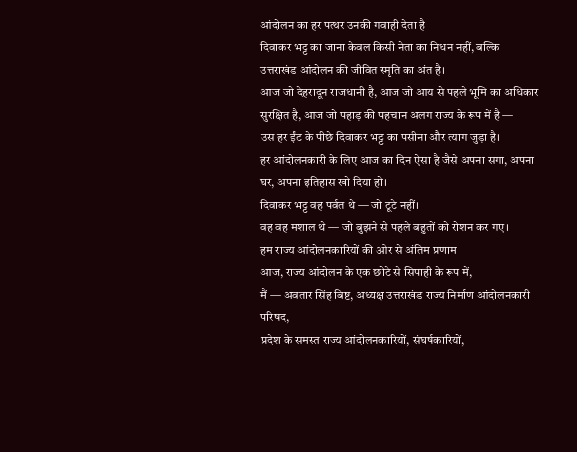आंदोलन का हर पत्थर उनकी गवाही देता है
दिवाकर भट्ट का जाना केवल किसी नेता का निधन नहीं, बल्कि
उत्तराखंड आंदोलन की जीवित स्मृति का अंत है।
आज जो देहरादून राजधानी है, आज जो आय से पहले भूमि का अधिकार सुरक्षित है, आज जो पहाड़ की पहचान अलग राज्य के रूप में है —
उस हर ईंट के पीछे दिवाकर भट्ट का पसीना और त्याग जुड़ा है।
हर आंदोलनकारी के लिए आज का दिन ऐसा है जैसे अपना सगा, अपना घर, अपना इतिहास खो दिया हो।
दिवाकर भट्ट वह पर्वत थे — जो टूटे नहीं।
वह वह मशाल थे — जो बुझने से पहले बहुतों को रोशन कर गए।
हम राज्य आंदोलनकारियों की ओर से अंतिम प्रणाम
आज, राज्य आंदोलन के एक छोटे से सिपाही के रूप में,
मैं — अवतार सिंह बिष्ट, अध्यक्ष उत्तराखंड राज्य निर्माण आंदोलनकारी परिषद,
प्रदेश के समस्त राज्य आंदोलनकारियों, संघर्षकारियों,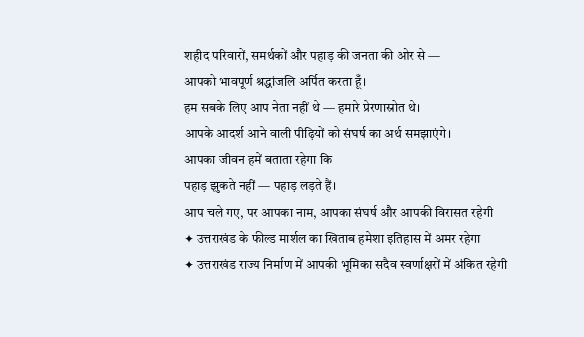शहीद परिवारों, समर्थकों और पहाड़ की जनता की ओर से —
आपको भावपूर्ण श्रद्धांजलि अर्पित करता हूँ।
हम सबके लिए आप नेता नहीं थे — हमारे प्रेरणास्रोत थे।
आपके आदर्श आने वाली पीढ़ियों को संघर्ष का अर्थ समझाएंगे।
आपका जीवन हमें बताता रहेगा कि
पहाड़ झुकते नहीं — पहाड़ लड़ते हैं।
आप चले गए, पर आपका नाम, आपका संघर्ष और आपकी विरासत रहेगी
✦ उत्तराखंड के फील्ड मार्शल का खिताब हमेशा इतिहास में अमर रहेगा
✦ उत्तराखंड राज्य निर्माण में आपकी भूमिका सदैव स्वर्णाक्षरों में अंकित रहेगी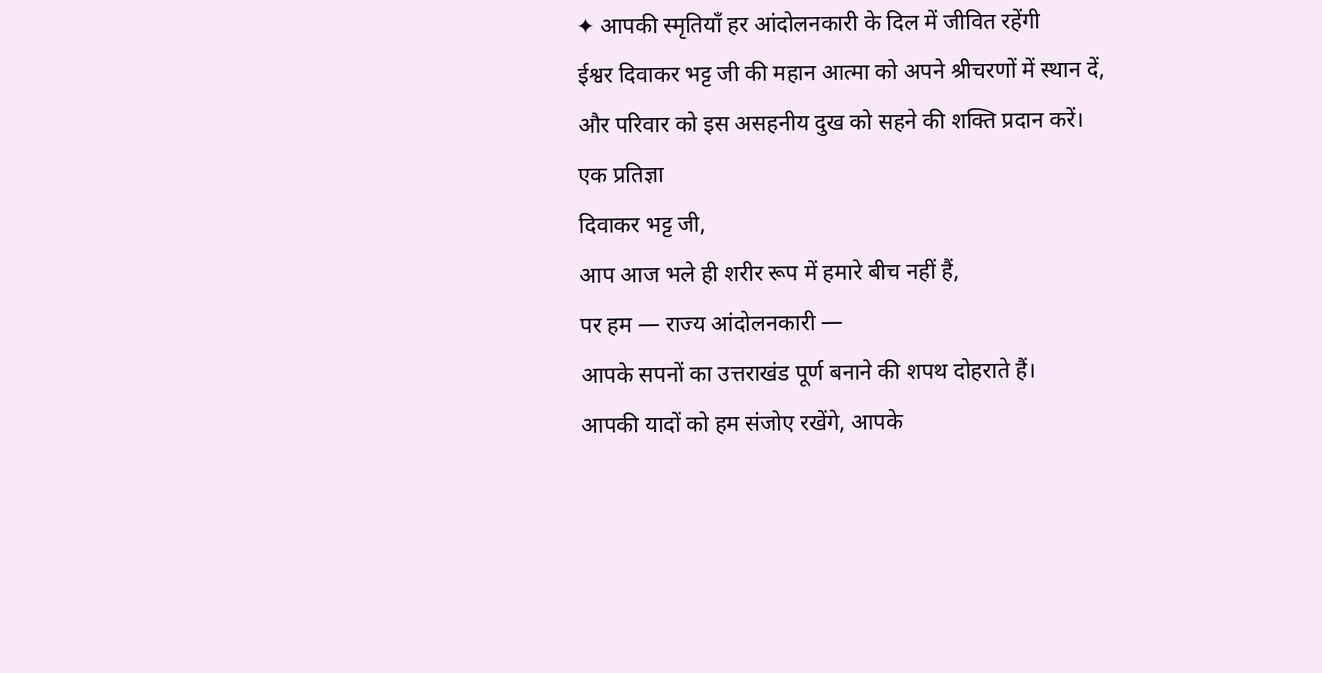✦ आपकी स्मृतियाँ हर आंदोलनकारी के दिल में जीवित रहेंगी
ईश्वर दिवाकर भट्ट जी की महान आत्मा को अपने श्रीचरणों में स्थान दें,
और परिवार को इस असहनीय दुख को सहने की शक्ति प्रदान करें।
एक प्रतिज्ञा
दिवाकर भट्ट जी,
आप आज भले ही शरीर रूप में हमारे बीच नहीं हैं,
पर हम — राज्य आंदोलनकारी —
आपके सपनों का उत्तराखंड पूर्ण बनाने की शपथ दोहराते हैं।
आपकी यादों को हम संजोए रखेंगे, आपके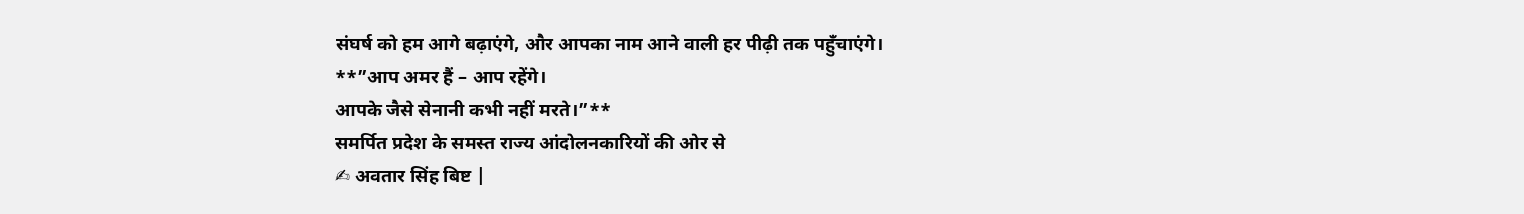संघर्ष को हम आगे बढ़ाएंगे, और आपका नाम आने वाली हर पीढ़ी तक पहुँचाएंगे।
**”आप अमर हैं – आप रहेंगे।
आपके जैसे सेनानी कभी नहीं मरते।”**
समर्पित प्रदेश के समस्त राज्य आंदोलनकारियों की ओर से
✍ अवतार सिंह बिष्ट |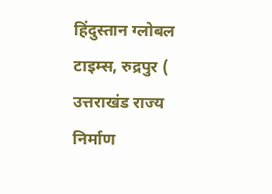हिंदुस्तान ग्लोबल टाइम्स, रुद्रपुर ( उत्तराखंड राज्य निर्माण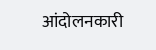आंदोलनकारी